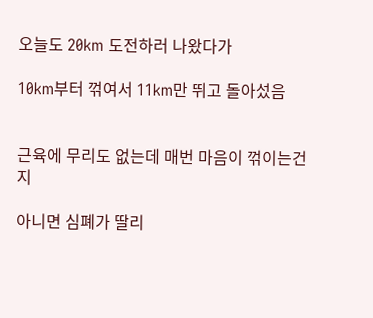오늘도 20km 도전하러 나왔다가

10km부터 꺾여서 11km만 뛰고 돌아섰음


근육에 무리도 없는데 매번 마음이 꺾이는건지

아니면 심폐가 딸리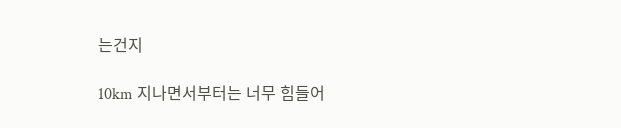는건지

10km 지나면서부터는 너무 힘들어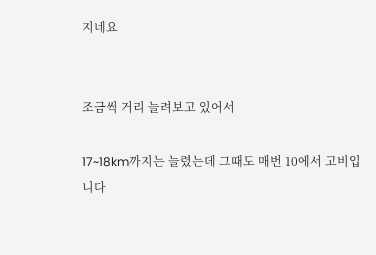지네요


조금씩 거리 늘려보고 있어서

17~18km까지는 늘렸는데 그때도 매번 10에서 고비입니다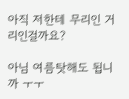아직 저한테 무리인 거리인걸까요?

아님 여름탓해도 됩니까 ㅜㅜ